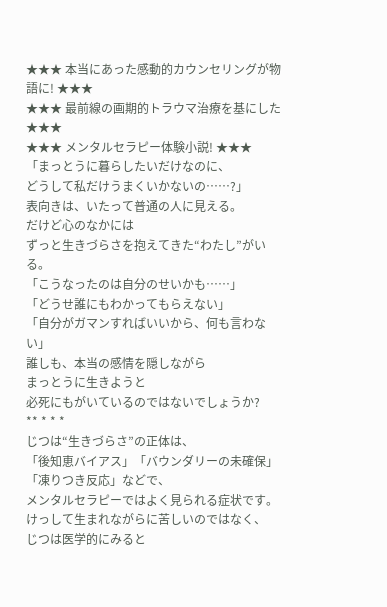★★★ 本当にあった感動的カウンセリングが物語に! ★★★
★★★ 最前線の画期的トラウマ治療を基にした ★★★
★★★ メンタルセラピー体験小説! ★★★
「まっとうに暮らしたいだけなのに、
どうして私だけうまくいかないの……?」
表向きは、いたって普通の人に見える。
だけど心のなかには
ずっと生きづらさを抱えてきた“わたし”がいる。
「こうなったのは自分のせいかも……」
「どうせ誰にもわかってもらえない」
「自分がガマンすればいいから、何も言わない」
誰しも、本当の感情を隠しながら
まっとうに生きようと
必死にもがいているのではないでしょうか?
** * * *
じつは“生きづらさ”の正体は、
「後知恵バイアス」「バウンダリーの未確保」「凍りつき反応」などで、
メンタルセラピーではよく見られる症状です。
けっして生まれながらに苦しいのではなく、
じつは医学的にみると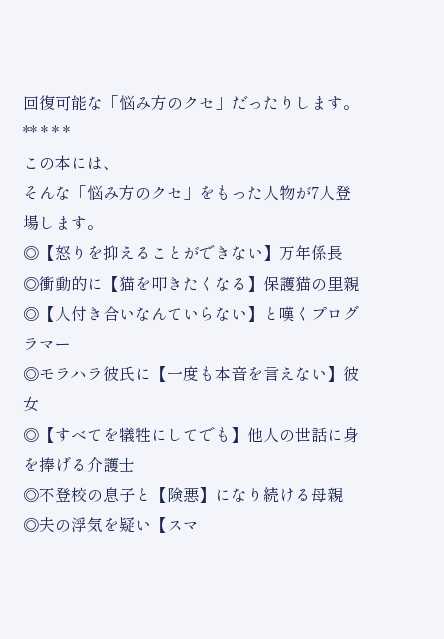回復可能な「悩み方のクセ」だったりします。
** * * *
この本には、
そんな「悩み方のクセ」をもった人物が7人登場します。
◎【怒りを抑えることができない】万年係長
◎衝動的に【猫を叩きたくなる】保護猫の里親
◎【人付き合いなんていらない】と嘆くプログラマー
◎モラハラ彼氏に【一度も本音を言えない】彼女
◎【すべてを犠牲にしてでも】他人の世話に身を捧げる介護士
◎不登校の息子と【険悪】になり続ける母親
◎夫の浮気を疑い【スマ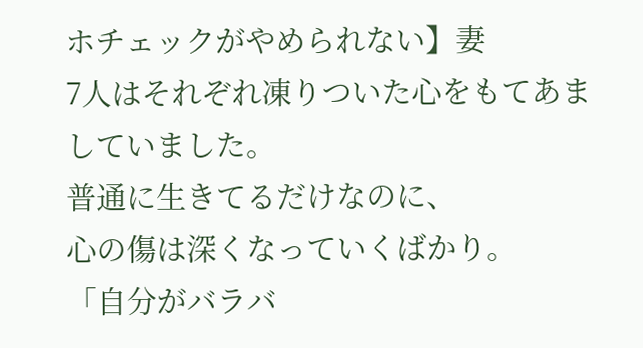ホチェックがやめられない】妻
7人はそれぞれ凍りついた心をもてあましていました。
普通に生きてるだけなのに、
心の傷は深くなっていくばかり。
「自分がバラバ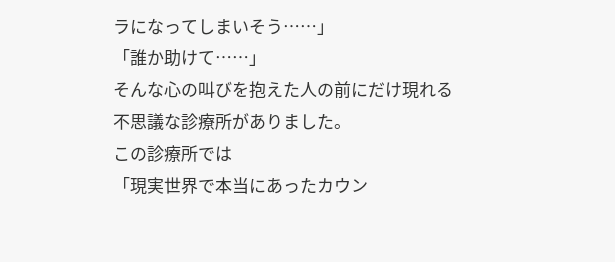ラになってしまいそう……」
「誰か助けて……」
そんな心の叫びを抱えた人の前にだけ現れる
不思議な診療所がありました。
この診療所では
「現実世界で本当にあったカウン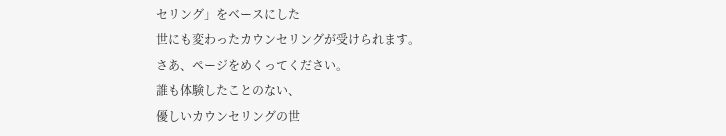セリング」をベースにした
世にも変わったカウンセリングが受けられます。
さあ、ページをめくってください。
誰も体験したことのない、
優しいカウンセリングの世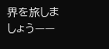界を旅しましょう——